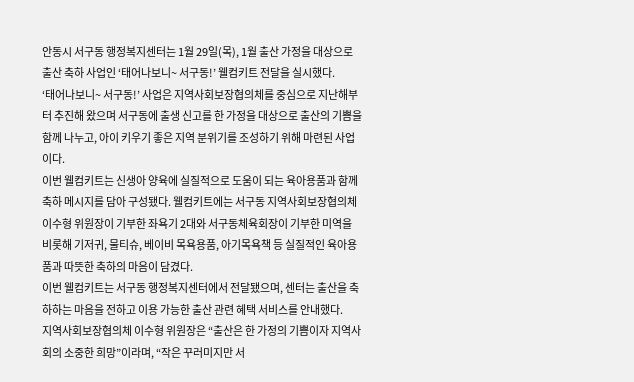안동시 서구동 행정복지센터는 1월 29일(목), 1월 출산 가정을 대상으로 출산 축하 사업인 ‘태어나보니~ 서구동!’ 웰컴키트 전달을 실시했다.
‘태어나보니~ 서구동!’ 사업은 지역사회보장협의체를 중심으로 지난해부터 추진해 왔으며 서구동에 출생 신고를 한 가정을 대상으로 출산의 기쁨을 함께 나누고, 아이 키우기 좋은 지역 분위기를 조성하기 위해 마련된 사업이다.
이번 웰컴키트는 신생아 양육에 실질적으로 도움이 되는 육아용품과 함께 축하 메시지를 담아 구성됐다. 웰컴키트에는 서구동 지역사회보장협의체 이수형 위원장이 기부한 좌욕기 2대와 서구동체육회장이 기부한 미역을 비롯해 기저귀, 물티슈, 베이비 목욕용품, 아기목욕책 등 실질적인 육아용품과 따뜻한 축하의 마음이 담겼다.
이번 웰컴키트는 서구동 행정복지센터에서 전달됐으며, 센터는 출산을 축하하는 마음을 전하고 이용 가능한 출산 관련 혜택 서비스를 안내했다.
지역사회보장협의체 이수형 위원장은 “출산은 한 가정의 기쁨이자 지역사회의 소중한 희망”이라며, “작은 꾸러미지만 서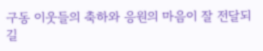구동 이웃들의 축하와 응원의 마음이 잘 전달되길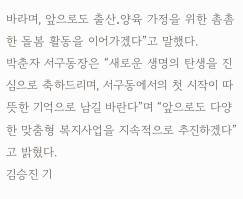바라며, 앞으로도 출산․양육 가정을 위한 촘촘한 돌봄 활동을 이어가겠다”고 말했다.
박춘자 서구동장은 “새로운 생명의 탄생을 진심으로 축하드리며, 서구동에서의 첫 시작이 따뜻한 기억으로 남길 바란다”며 “앞으로도 다양한 맞춤형 복지사업을 지속적으로 추진하겠다”고 밝혔다.
김승진 기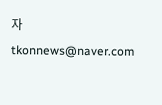자 tkonnews@naver.com